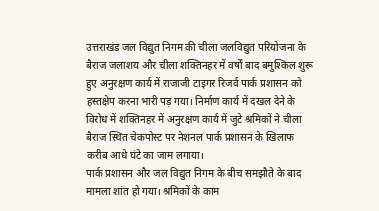उत्तराखंड जल विद्युत निगम की चीला जलविद्युत परियोजना के बैराज जलाशय और चीला शक्तिनहर में वर्षों बाद बमुश्किल शुरू हुए अनुरक्षण कार्य में राजाजी टाइगर रिजर्व पार्क प्रशासन को हस्तक्षेप करना भारी पड़ गया। निर्माण कार्य में दखल देने के विरोध में शक्तिनहर में अनुरक्षण कार्य में जुटे श्रमिकों ने चीला बैराज स्थित चेकपोस्ट पर नेशनल पार्क प्रशासन के खिलाफ करीब आधे घंटे का जाम लगाया।
पार्क प्रशासन और जल विद्युत निगम के बीच समझौते के बाद मामला शांत हो गया। श्रमिकों के काम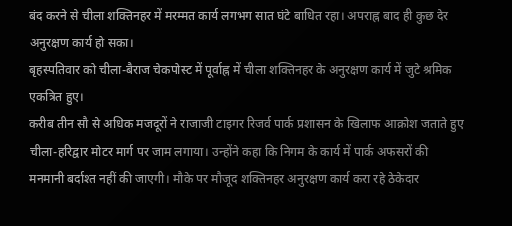बंद करने से चीला शक्तिनहर में मरम्मत कार्य लगभग सात घंटे बाधित रहा। अपराह्न बाद ही कुछ देर अनुरक्षण कार्य हो सका।
बृहस्पतिवार को चीला-बैराज चेकपोस्ट में पूर्वाह्न में चीला शक्तिनहर के अनुरक्षण कार्य में जुटे श्रमिक एकत्रित हुए।
करीब तीन सौ से अधिक मजदूरों ने राजाजी टाइगर रिजर्व पार्क प्रशासन के खिलाफ आक्रोश जताते हुए चीला-हरिद्वार मोटर मार्ग पर जाम लगाया। उन्होंने कहा कि निगम के कार्य में पार्क अफसरों की मनमानी बर्दाश्त नहीं की जाएगी। मौके पर मौजूद शक्तिनहर अनुरक्षण कार्य करा रहे ठेकेदार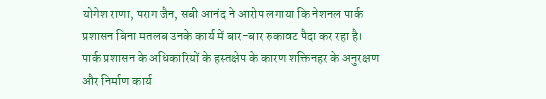योगेश राणा, पराग जैन, सबी आनंद ने आरोप लगाया कि नेशनल पार्क प्रशासन बिना मतलब उनके कार्य में बार-बार रुकावट पैदा कर रहा है।
पार्क प्रशासन के अधिकारियों के हस्तक्षेप के कारण शक्तिनहर के अनुरक्षण और निर्माण कार्य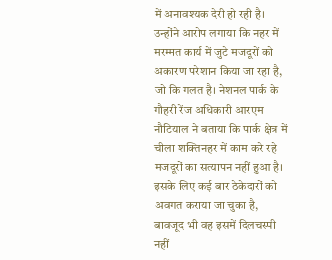में अनावश्यक देरी हो रही है। उन्होंने आरोप लगाया कि नहर में मरम्मत कार्य में जुटे मजदूरों को अकारण परेशान किया जा रहा है, जो कि गलत है। नेशनल पार्क के गौहरी रेंज अधिकारी आरएम नौटियाल ने बताया कि पार्क क्षेत्र में चीला शक्तिनहर में काम करे रहे मजदूरों का सत्यापन नहीं हुआ है।
इसके लिए कई बार ठेकेदारों को अवगत कराया जा चुका है, बावजूद भी वह इसमें दिलचस्पी नहीं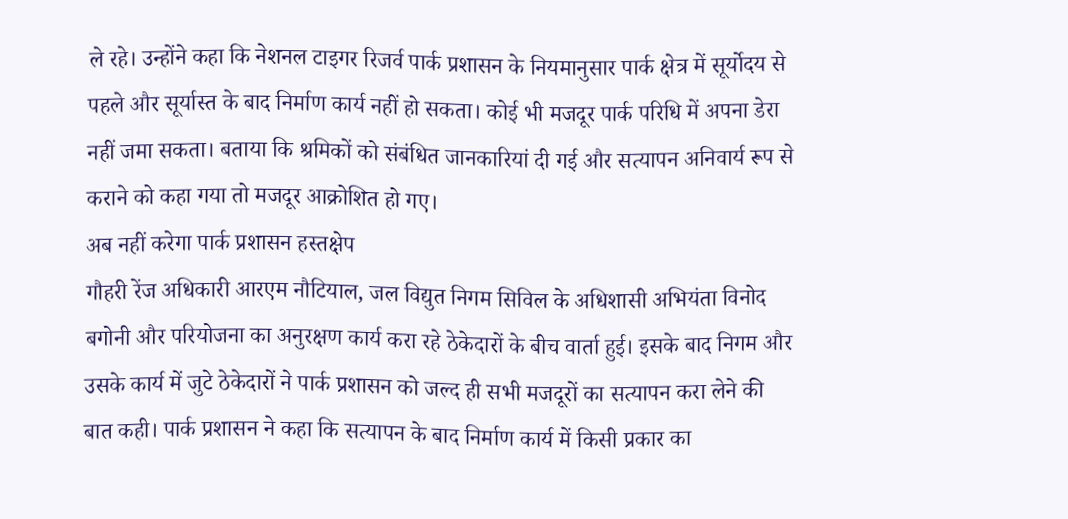ले रहे। उन्होंने कहा कि नेशनल टाइगर रिजर्व पार्क प्रशासन के नियमानुसार पार्क क्षेत्र में सूर्योदय से पहले और सूर्यास्त के बाद निर्माण कार्य नहीं हो सकता। कोई भी मजदूर पार्क परिधि में अपना डेरा नहीं जमा सकता। बताया कि श्रमिकों को संबंधित जानकारियां दी गई और सत्यापन अनिवार्य रूप से कराने को कहा गया तो मजदूर आक्रोशित हो गए।
अब नहीं करेगा पार्क प्रशासन हस्तक्षेप
गौहरी रेंज अधिकारी आरएम नौटियाल, जल विद्युत निगम सिविल के अधिशासी अभियंता विनोद बगोनी और परियोजना का अनुरक्षण कार्य करा रहे ठेकेदारों के बीच वार्ता हुई। इसके बाद निगम और उसके कार्य में जुटे ठेकेदारों ने पार्क प्रशासन को जल्द ही सभी मजदूरों का सत्यापन करा लेने की बात कही। पार्क प्रशासन ने कहा कि सत्यापन के बाद निर्माण कार्य में किसी प्रकार का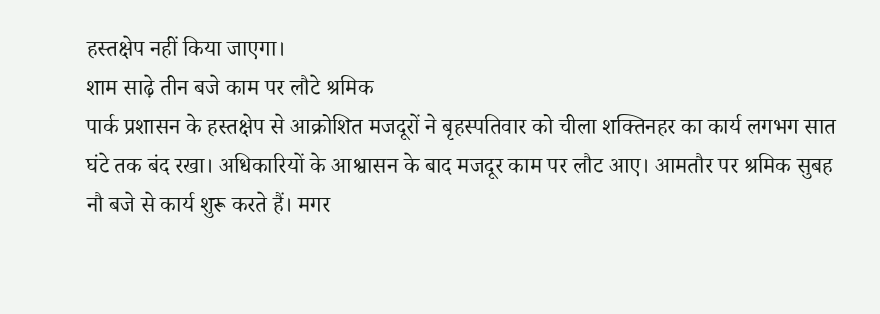हस्तक्षेप नहीं किया जाएगा।
शाम साढ़े तीन बजे काम पर लौटे श्रमिक
पार्क प्रशासन के हस्तक्षेप से आक्रोशित मजदूरों ने बृहस्पतिवार को चीला शक्तिनहर का कार्य लगभग सात घंटे तक बंद रखा। अधिकारियों के आश्वासन के बाद मजदूर काम पर लौट आए। आमतौर पर श्रमिक सुबह नौ बजे से कार्य शुरू करते हैं। मगर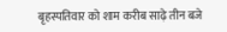बृहस्पतिवार को शाम करीब साढ़े तीन बजे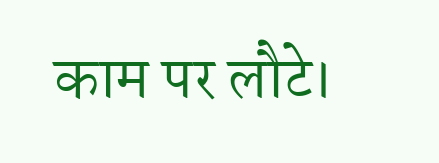काम पर लौटे।